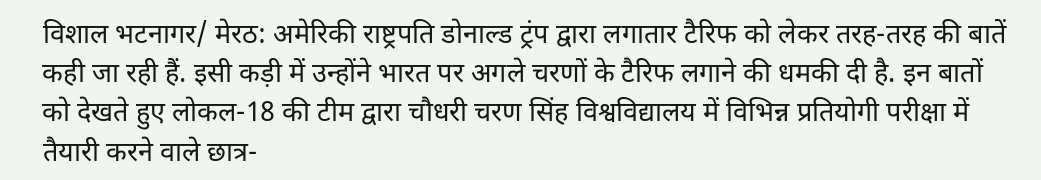विशाल भटनागर/ मेरठ: अमेरिकी राष्ट्रपति डोनाल्ड ट्रंप द्वारा लगातार टैरिफ को लेकर तरह-तरह की बातें कही जा रही हैं. इसी कड़ी में उन्होंने भारत पर अगले चरणों के टैरिफ लगाने की धमकी दी है. इन बातों को देखते हुए लोकल-18 की टीम द्वारा चौधरी चरण सिंह विश्वविद्यालय में विभिन्न प्रतियोगी परीक्षा में तैयारी करने वाले छात्र-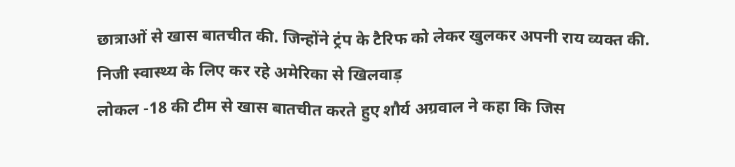छात्राओं से खास बातचीत की. जिन्होंने ट्रंप के टैरिफ को लेकर खुलकर अपनी राय व्यक्त की.
निजी स्वास्थ्य के लिए कर रहे अमेरिका से खिलवाड़
लोकल -18 की टीम से खास बातचीत करते हुए शौर्य अग्रवाल ने कहा कि जिस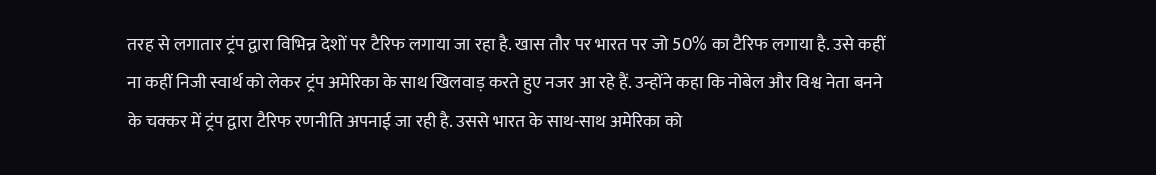तरह से लगातार ट्रंप द्वारा विभिन्न देशों पर टैरिफ लगाया जा रहा है. खास तौर पर भारत पर जो 50% का टैरिफ लगाया है. उसे कहीं ना कहीं निजी स्वार्थ को लेकर ट्रंप अमेरिका के साथ खिलवाड़ करते हुए नजर आ रहे हैं. उन्होंने कहा कि नोबेल और विश्व नेता बनने के चक्कर में ट्रंप द्वारा टैरिफ रणनीति अपनाई जा रही है. उससे भारत के साथ-साथ अमेरिका को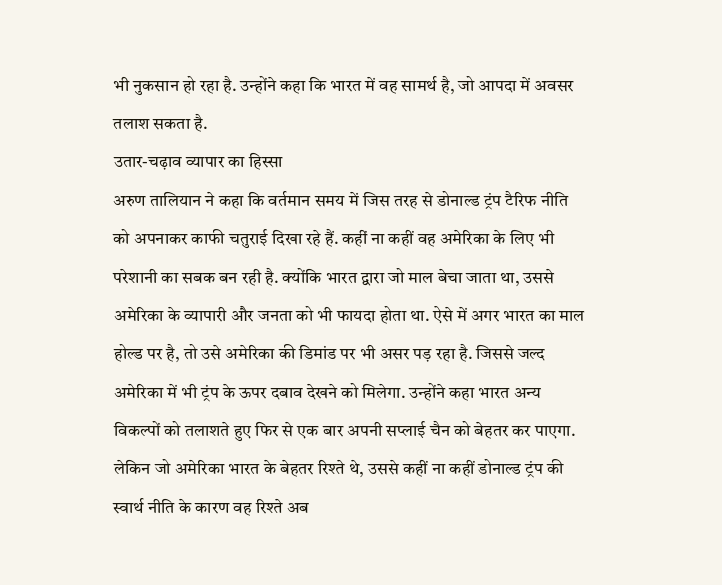भी नुकसान हो रहा है. उन्होंने कहा कि भारत में वह सामर्थ है, जो आपदा में अवसर तलाश सकता है.
उतार-चढ़ाव व्यापार का हिस्सा
अरुण तालियान ने कहा कि वर्तमान समय में जिस तरह से डोनाल्ड ट्रंप टैरिफ नीति को अपनाकर काफी चतुराई दिखा रहे हैं. कहीं ना कहीं वह अमेरिका के लिए भी परेशानी का सबक बन रही है. क्योंकि भारत द्वारा जो माल बेचा जाता था, उससे अमेरिका के व्यापारी और जनता को भी फायदा होता था. ऐसे में अगर भारत का माल होल्ड पर है, तो उसे अमेरिका की डिमांड पर भी असर पड़ रहा है. जिससे जल्द अमेरिका में भी ट्रंप के ऊपर दबाव देखने को मिलेगा. उन्होंने कहा भारत अन्य विकल्पों को तलाशते हुए फिर से एक बार अपनी सप्लाई चैन को बेहतर कर पाएगा. लेकिन जो अमेरिका भारत के बेहतर रिश्ते थे, उससे कहीं ना कहीं डोनाल्ड ट्रंप की स्वार्थ नीति के कारण वह रिश्ते अब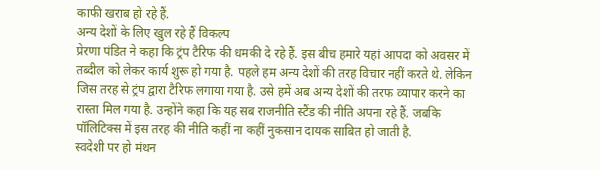काफी खराब हो रहे हैं.
अन्य देशों के लिए खुल रहे हैं विकल्प
प्रेरणा पंडित ने कहा कि ट्रंप टैरिफ की धमकी दे रहे हैं. इस बीच हमारे यहां आपदा को अवसर में तब्दील को लेकर कार्य शुरू हो गया है. पहले हम अन्य देशों की तरह विचार नहीं करते थे. लेकिन जिस तरह से ट्रंप द्वारा टैरिफ लगाया गया है. उसे हमें अब अन्य देशों की तरफ व्यापार करने का रास्ता मिल गया है. उन्होंने कहा कि यह सब राजनीति स्टैंड की नीति अपना रहे हैं. जबकि पॉलिटिक्स में इस तरह की नीति कहीं ना कहीं नुकसान दायक साबित हो जाती है.
स्वदेशी पर हो मंथन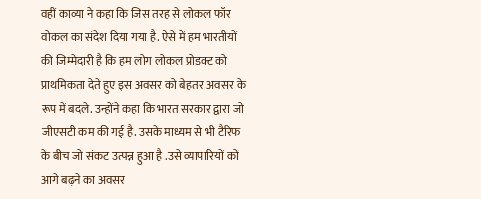वहीं काव्या ने कहा कि जिस तरह से लोकल फॉर वोकल का संदेश दिया गया है. ऐसे में हम भारतीयों की जिम्मेदारी है कि हम लोग लोकल प्रोडक्ट को प्राथमिकता देते हुए इस अवसर को बेहतर अवसर के रूप में बदले. उन्होंने कहा कि भारत सरकार द्वारा जो जीएसटी कम की गई है. उसके माध्यम से भी टैरिफ के बीच जो संकट उत्पन्न हुआ है .उसे व्यापारियों को आगे बढ़ने का अवसर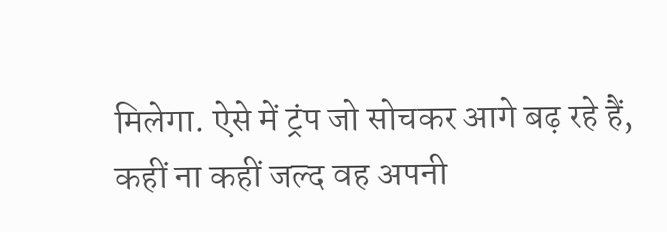मिलेगा. ऐसे में ट्रंप जो सोचकर आगे बढ़ रहे हैं, कहीं ना कहीं जल्द वह अपनी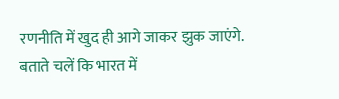रणनीति में खुद ही आगे जाकर झुक जाएंगे.
बताते चलें कि भारत में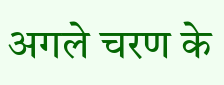अगले चरण के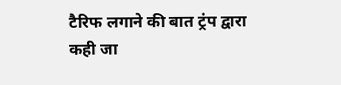टैरिफ लगाने की बात ट्रंप द्वारा कही जा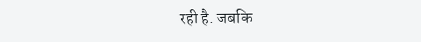रही है. जबकि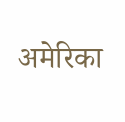अमेरिका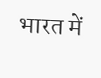भारत में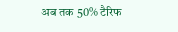अब तक 50% टैरिफ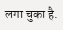लगा चुका है.